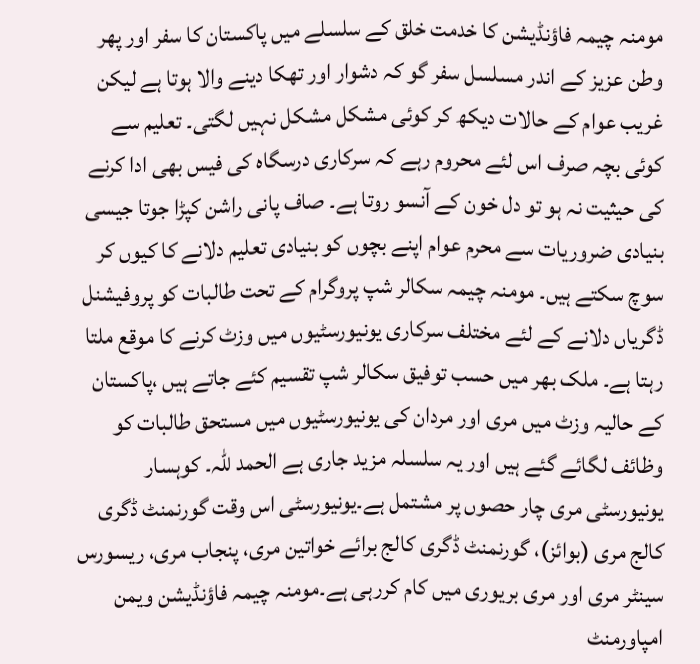مومنہ چیمہ فاؤنڈیشن کا خدمت خلق کے سلسلے میں پاکستان کا سفر اور پھر وطن عزیز کے اندر مسلسل سفر گو کہ دشوار اور تھکا دینے والا ہوتا ہے لیکن غریب عوام کے حالات دیکھ کر کوئی مشکل مشکل نہیں لگتی۔ تعلیم سے کوئی بچہ صرف اس لئے محروم رہے کہ سرکاری درسگاہ کی فیس بھی ادا کرنے کی حیثیت نہ ہو تو دل خون کے آنسو روتا ہے۔ صاف پانی راشن کپڑا جوتا جیسی بنیادی ضروریات سے محرم عوام اپنے بچوں کو بنیادی تعلیم دلانے کا کیوں کر سوچ سکتے ہیں۔ مومنہ چیمہ سکالر شپ پروگرام کے تحت طالبات کو پروفیشنل ڈگریاں دلانے کے لئے مختلف سرکاری یونیورسٹیوں میں وزٹ کرنے کا موقع ملتا رہتا ہے۔ ملک بھر میں حسب توفیق سکالر شپ تقسیم کئے جاتے ہیں ،پاکستان کے حالیہ وزٹ میں مری اور مردان کی یونیورسٹیوں میں مستحق طالبات کو وظائف لگائے گئے ہیں اور یہ سلسلہ مزید جاری ہے الحمد للّٰہ۔ کوہسار یونیورسٹی مری چار حصوں پر مشتمل ہے۔یونیورسٹی اس وقت گورنمنٹ ڈگری کالج مری (بوائز)، گورنمنٹ ڈگری کالج برائے خواتین مری، پنجاب مری، ریسورس سینٹر مری اور مری بریوری میں کام کررہی ہے۔مومنہ چیمہ فاؤنڈیشن ویمن امپاورمنٹ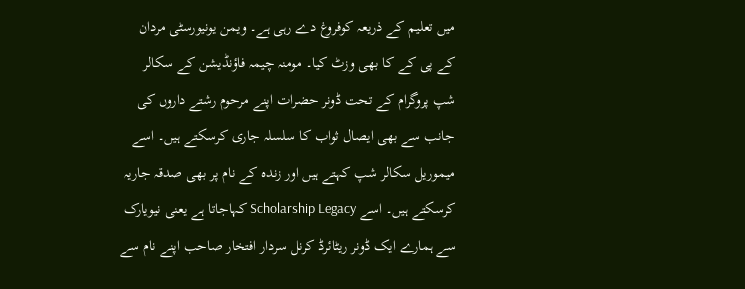میں تعلیم کے ذریعہ کوفروغ دے رہی ہے۔ ویمن یونیورسٹی مردان کے پی کے کا بھی وزٹ کیا۔ مومنہ چیمہ فاؤنڈیشن کے سکالر شپ پروگرام کے تحت ڈونر حضرات اپنے مرحوم رشتے داروں کی جانب سے بھی ایصال ثواب کا سلسلہ جاری کرسکتے ہیں۔ اسے میموریل سکالر شپ کہتے ہیں اور زندہ کے نام پر بھی صدقہ جاریہ کرسکتے ہیں۔ اسے Scholarship Legacy کہاجاتا ہے یعنی نیویارک سے ہمارے ایک ڈونر ریٹائرڈ کرنل سردار افتخار صاحب اپنے نام سے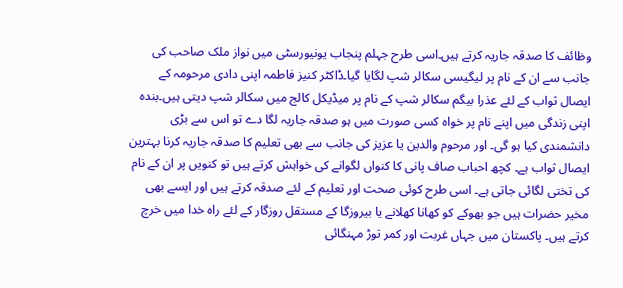وظائف کا صدقہ جاریہ کرتے ہیں۔اسی طرح جہلم پنجاب یونیورسٹی میں نواز ملک صاحب کی جانب سے ان کے نام پر لیگیسی سکالر شپ لگایا گیا۔ڈاکٹر کنیز فاطمہ اپنی دادی مرحومہ کے ایصال ثواب کے لئے عذرا بیگم سکالر شپ کے نام پر میڈیکل کالج میں سکالر شپ دیتی ہیں۔بندہ اپنی زندگی میں اپنے نام پر خواہ کسی صورت میں ہو صدقہ جاریہ لگا دے تو اس سے بڑی دانشمندی کیا ہو گی۔ اور مرحوم والدین یا عزیز کی جانب سے بھی تعلیم کا صدقہ جاریہ کرنا بہترین ایصال ثواب ہے۔ کچھ احباب صاف پانی کا کنواں لگوانے کی خواہش کرتے ہیں تو کنویں پر ان کے نام کی تختی لگائی جاتی ہے۔ اسی طرح کوئی صحت اور تعلیم کے لئے صدقہ کرتے ہیں اور ایسے بھی مخیر حضرات ہیں جو بھوکے کو کھانا کھلانے یا بیروزگا کے مستقل روزگار کے لئے راہ خدا میں خرچ کرتے ہیں۔ پاکستان میں جہاں غربت اور کمر توڑ مہنگائی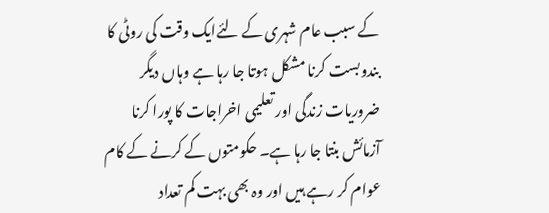کے سبب عام شہری کے لئےایک وقت کی روٹی کا بندوبست کرنا مشکل ہوتا جا رہا ہے وہاں دیگر ضروریات زندگی اور تعلیمی اخراجات کا پورا کرنا آزمائش بنتا جا رہا ہے۔ حکومتوں کے کرنے کے کام عوام کر رہے ہیں اور وہ بھی بہت کم تعداد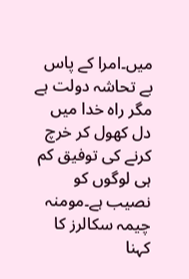میں۔امرا کے پاس بے تحاشہ دولت ہے مگر راہ خدا میں دل کھول کر خرچ کرنے کی توفیق کم ہی لوگوں کو نصیب ہے۔مومنہ چیمہ سکالرز کا کہنا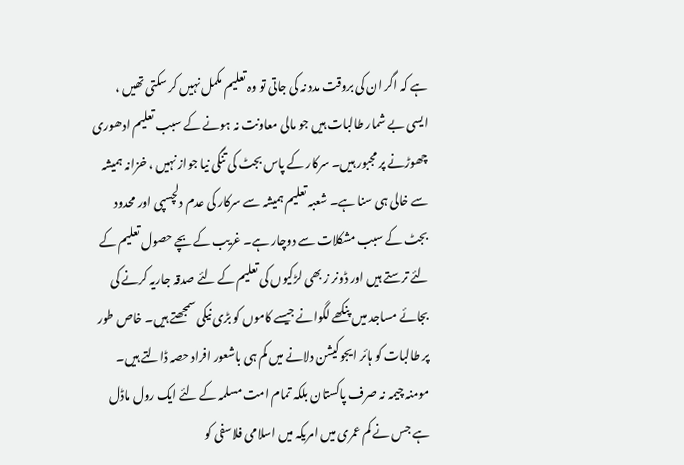ہے کہ اگر ان کی بروقت مدد نہ کی جاتی تو وہ تعلیم مکمل نہیں کر سکتی تھیں ، ایسی بے شمار طالبات ہیں جو مالی معاونت نہ ہونے کے سبب تعلیم ادھوری چھوڑنے پر مجبور ہیں۔ سرکار کے پاس بجٹ کی تنگی نیا جواز نہیں ، خزانہ ہمیشہ سے خالی ہی سنا ہے۔ شعبہ تعلیم ہمیشہ سے سرکار کی عدم دلچسپی اور محدود بجٹ کے سبب مشکلات سے دوچار ہے۔ غریب کے بچے حصول تعلیم کے لئے ترستے ہیں اور ڈونر ز بھی لڑکیوں کی تعلیم کے لئے صدقہ جاریہ کرنے کی بجائے مساجد میں پنکھے لگوانے جیسے کاموں کو بڑی نیکی سمجھتے ہیں۔ خاص طور پر طالبات کو ہائر ایجوکیشن دلانے میں کم ہی باشعور افراد حصہ ڈالتے ہیں۔
مومنہ چیمہ نہ صرف پاکستان بلکہ تمام امت مسلمہ کے لئے ایک رول ماڈل ہے جس نے کم عمری میں امریکہ میں اسلامی فلاسفی کو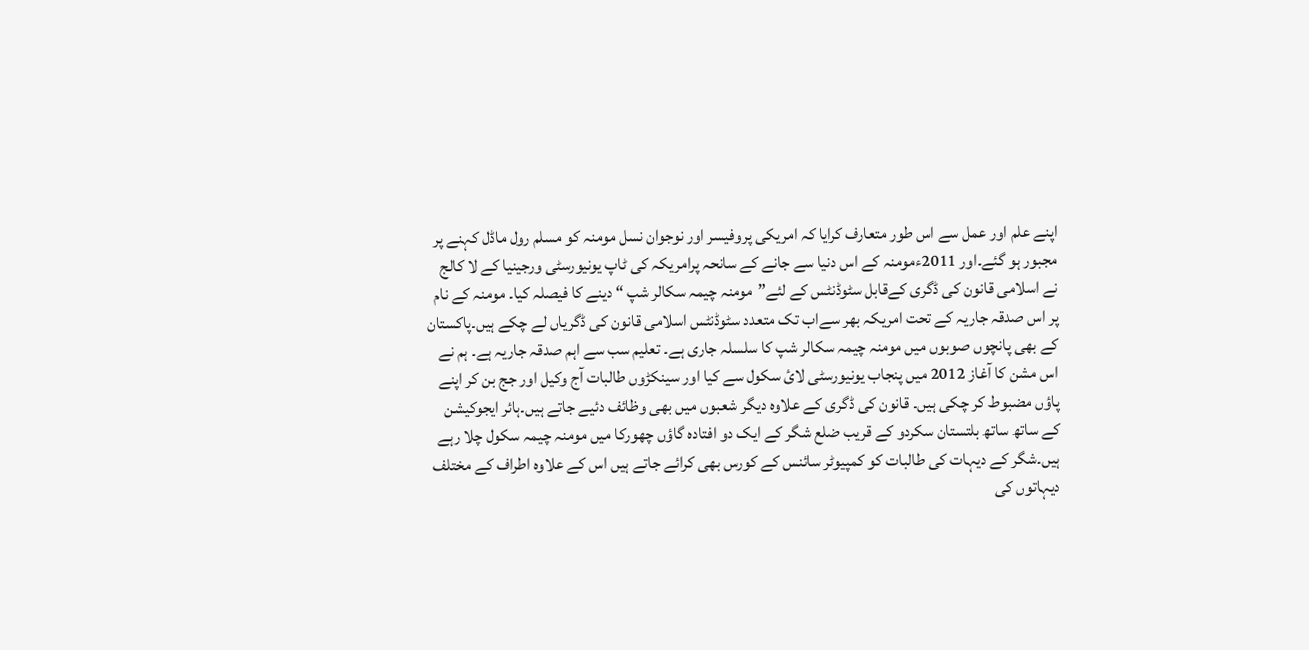اپنے علم اور عمل سے اس طور متعارف کرایا کہ امریکی پروفیسر اور نوجوان نسل مومنہ کو مسلم رول ماڈل کہنے پر مجبور ہو گئے۔اور 2011ءمومنہ کے اس دنیا سے جانے کے سانحہ پرامریکہ کی ٹاپ یونیورسٹی ورجینیا کے لا کالج نے اسلامی قانون کی ڈگری کےقابل سٹوڈنٹس کے لئے”مومنہ چیمہ سکالر شپ “ دینے کا فیصلہ کیا۔ مومنہ کے نام پر اس صدقہ جاریہ کے تحت امریکہ بھر سےاب تک متعدد سٹوڈنٹس اسلامی قانون کی ڈگریاں لے چکے ہیں۔پاکستان کے بھی پانچوں صوبوں میں مومنہ چیمہ سکالر شپ کا سلسلہ جاری ہے۔ تعلیم سب سے اہم صدقہ جاریہ ہے۔ ہم نے اس مشن کا آغاز 2012 میں پنجاب یونیورسٹی لائ سکول سے کیا اور سینکڑوں طالبات آج وکیل اور جج بن کر اپنے پاؤں مضبوط کر چکی ہیں۔ قانون کی ڈگری کے علاوہ دیگر شعبوں میں بھی وظائف دئیے جاتے ہیں۔ہائر ایجوکیشن کے ساتھ ساتھ بلتستان سکردو کے قریب ضلع شگر کے ایک دو افتادہ گاؤں چھورکا میں مومنہ چیمہ سکول چلا رہے ہیں۔شگر کے دیہات کی طالبات کو کمپیوٹر سائنس کے کورس بھی کرائے جاتے ہیں اس کے علاوہ اطراف کے مختلف دیہاتوں کی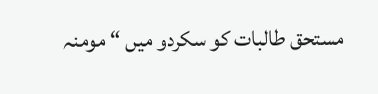مستحق طالبات کو سکردو میں “ مومنہ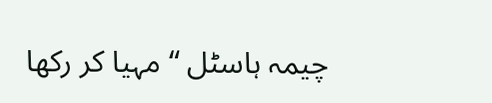چیمہ ہاسٹل “ مہیا کر رکھا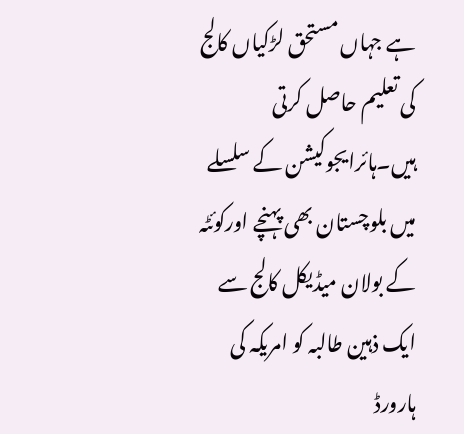ہے جہاں مستحق لڑکیاں کالج کی تعلیم حاصل کرتی ہیں۔ہائرایجوکیشن کے سلسلے میں بلوچستان بھی پہنچے اورکوئٹہ کے بولان میڈیکل کالج سے ایک ذہین طالبہ کو امریکہ کی ہارورڈ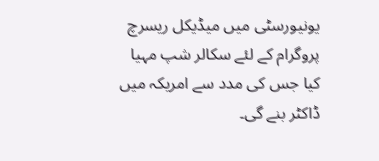یونیورسٹی میں میڈیکل ریسرچ پروگرام کے لئے سکالر شپ مہیا کیا جس کی مدد سے امریکہ میں ڈاکٹر بنے گی۔